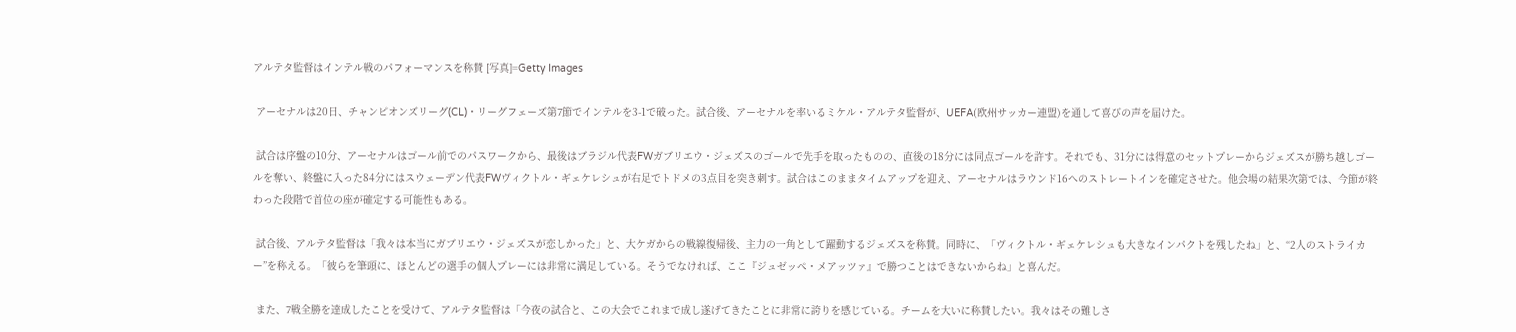アルテタ監督はインテル戦のパフォーマンスを称賛 [写真]=Getty Images

 アーセナルは20日、チャンピオンズリーグ(CL)・リーグフェーズ第7節でインテルを3-1で破った。試合後、アーセナルを率いるミケル・アルテタ監督が、UEFA(欧州サッカー連盟)を通して喜びの声を届けた。

 試合は序盤の10分、アーセナルはゴール前でのパスワークから、最後はブラジル代表FWガブリエウ・ジェズスのゴールで先手を取ったものの、直後の18分には同点ゴールを許す。それでも、31分には得意のセットプレーからジェズスが勝ち越しゴールを奪い、終盤に入った84分にはスウェーデン代表FWヴィクトル・ギェケレシュが右足でトドメの3点目を突き刺す。試合はこのままタイムアップを迎え、アーセナルはラウンド16へのストレートインを確定させた。他会場の結果次第では、今節が終わった段階で首位の座が確定する可能性もある。

 試合後、アルテタ監督は「我々は本当にガブリエウ・ジェズスが恋しかった」と、大ケガからの戦線復帰後、主力の一角として躍動するジェズスを称賛。同時に、「ヴィクトル・ギェケレシュも大きなインパクトを残したね」と、“2人のストライカー”を称える。「彼らを筆頭に、ほとんどの選手の個人プレーには非常に満足している。そうでなければ、ここ『ジュゼッペ・メアッツァ』で勝つことはできないからね」と喜んだ。

 また、7戦全勝を達成したことを受けて、アルテタ監督は「今夜の試合と、この大会でこれまで成し遂げてきたことに非常に誇りを感じている。チームを大いに称賛したい。我々はその難しさ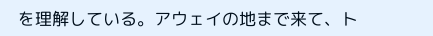を理解している。アウェイの地まで来て、ト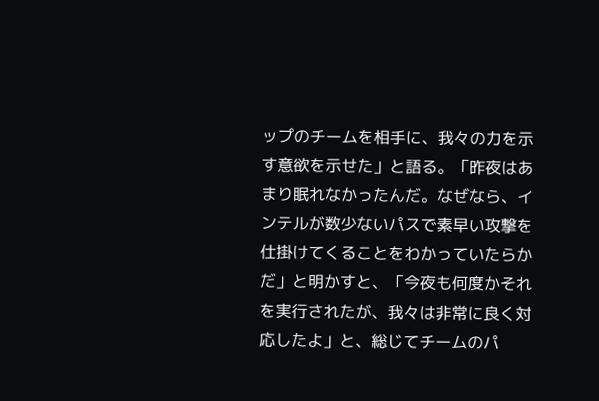ップのチームを相手に、我々の力を示す意欲を示せた」と語る。「昨夜はあまり眠れなかったんだ。なぜなら、インテルが数少ないパスで素早い攻撃を仕掛けてくることをわかっていたらかだ」と明かすと、「今夜も何度かそれを実行されたが、我々は非常に良く対応したよ」と、総じてチームのパ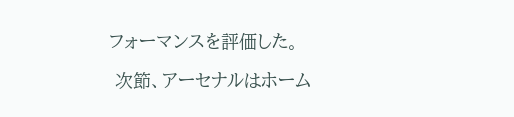フォーマンスを評価した。

 次節、アーセナルはホーム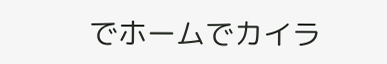でホームでカイラ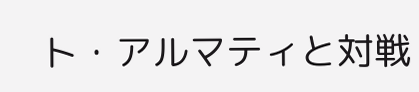ト・アルマティと対戦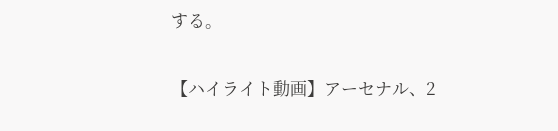する。

【ハイライト動画】アーセナル、2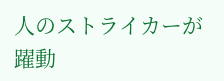人のストライカーが躍動